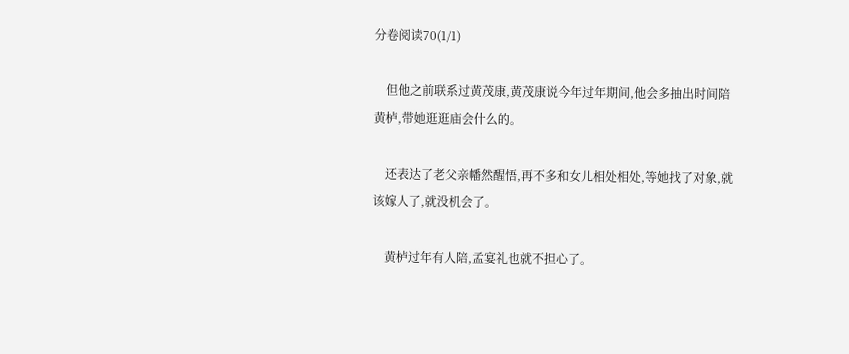分卷阅读70(1/1)

    但他之前联系过黄茂康,黄茂康说今年过年期间,他会多抽出时间陪黄栌,带她逛逛庙会什么的。

    还表达了老父亲幡然醒悟,再不多和女儿相处相处,等她找了对象,就该嫁人了,就没机会了。

    黄栌过年有人陪,孟宴礼也就不担心了。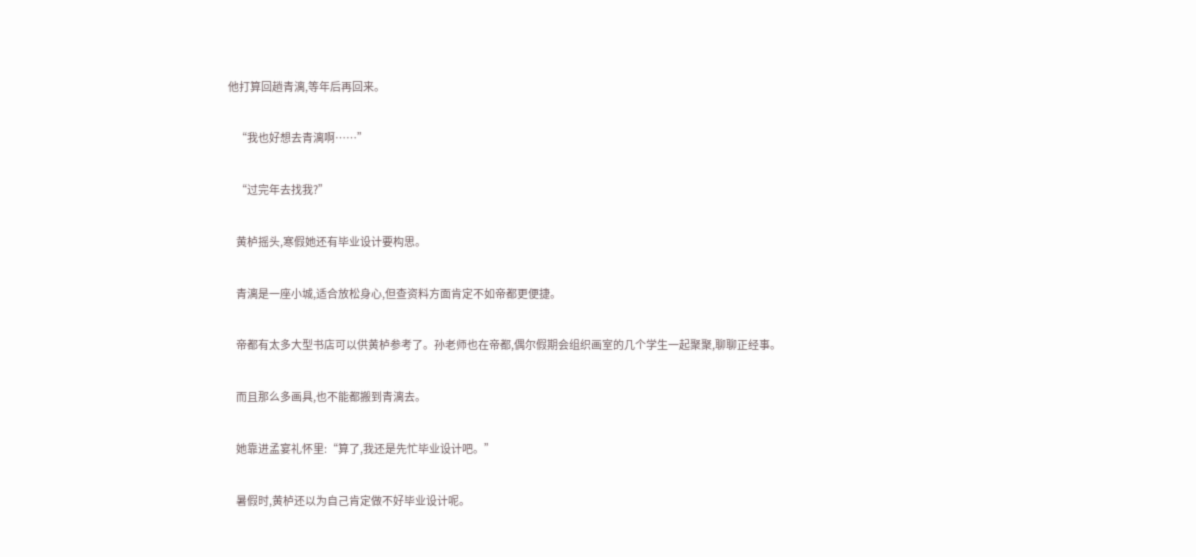他打算回趟青漓,等年后再回来。

    “我也好想去青漓啊……”

    “过完年去找我?”

    黄栌摇头,寒假她还有毕业设计要构思。

    青漓是一座小城,适合放松身心,但查资料方面肯定不如帝都更便捷。

    帝都有太多大型书店可以供黄栌参考了。孙老师也在帝都,偶尔假期会组织画室的几个学生一起聚聚,聊聊正经事。

    而且那么多画具,也不能都搬到青漓去。

    她靠进孟宴礼怀里:“算了,我还是先忙毕业设计吧。”

    暑假时,黄栌还以为自己肯定做不好毕业设计呢。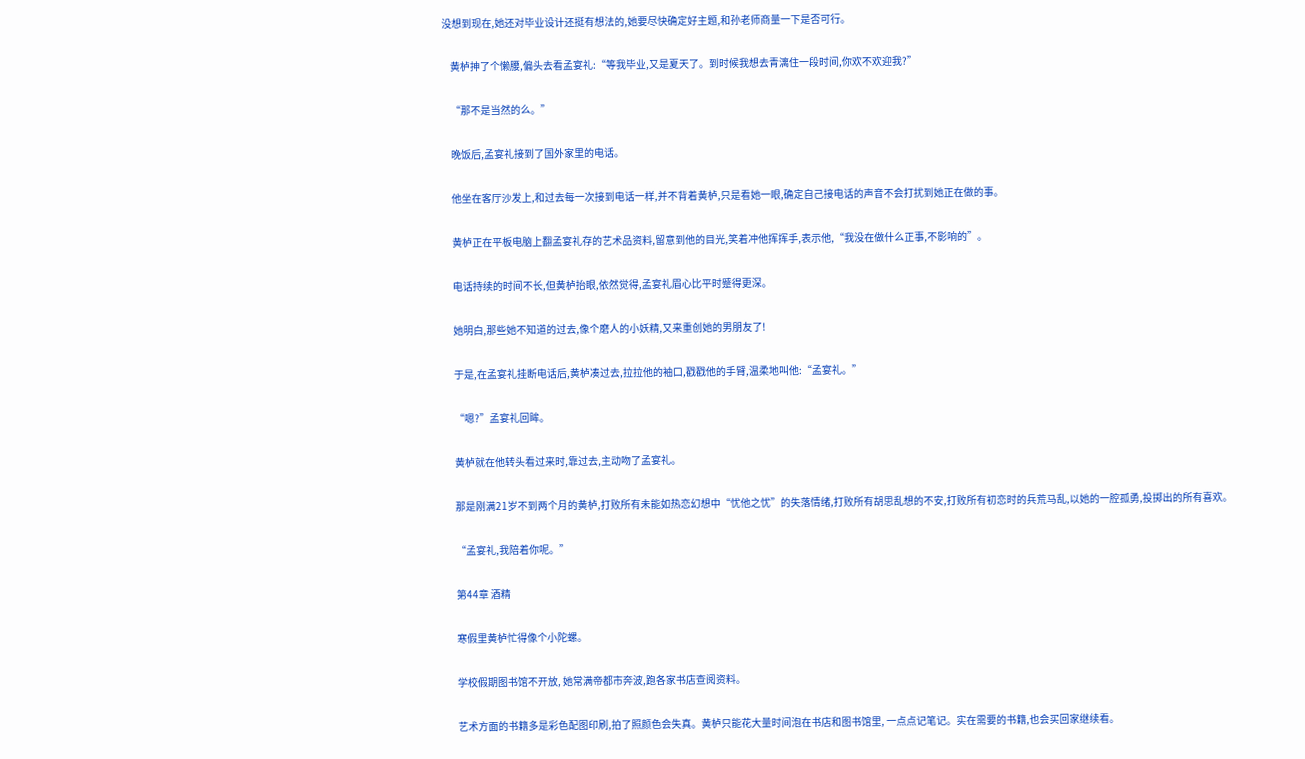没想到现在,她还对毕业设计还挺有想法的,她要尽快确定好主题,和孙老师商量一下是否可行。

    黄栌抻了个懒腰,偏头去看孟宴礼:“等我毕业,又是夏天了。到时候我想去青漓住一段时间,你欢不欢迎我?”

    “那不是当然的么。”

    晚饭后,孟宴礼接到了国外家里的电话。

    他坐在客厅沙发上,和过去每一次接到电话一样,并不背着黄栌,只是看她一眼,确定自己接电话的声音不会打扰到她正在做的事。

    黄栌正在平板电脑上翻孟宴礼存的艺术品资料,留意到他的目光,笑着冲他挥挥手,表示他,“我没在做什么正事,不影响的”。

    电话持续的时间不长,但黄栌抬眼,依然觉得,孟宴礼眉心比平时蹙得更深。

    她明白,那些她不知道的过去,像个磨人的小妖精,又来重创她的男朋友了!

    于是,在孟宴礼挂断电话后,黄栌凑过去,拉拉他的袖口,戳戳他的手臂,温柔地叫他:“孟宴礼。”

    “嗯?”孟宴礼回眸。

    黄栌就在他转头看过来时,靠过去,主动吻了孟宴礼。

    那是刚满21岁不到两个月的黄栌,打败所有未能如热恋幻想中“忧他之忧”的失落情绪,打败所有胡思乱想的不安,打败所有初恋时的兵荒马乱,以她的一腔孤勇,投掷出的所有喜欢。

    “孟宴礼,我陪着你呢。”

    第44章 酒精

    寒假里黄栌忙得像个小陀螺。

    学校假期图书馆不开放, 她常满帝都市奔波,跑各家书店查阅资料。

    艺术方面的书籍多是彩色配图印刷,拍了照颜色会失真。黄栌只能花大量时间泡在书店和图书馆里, 一点点记笔记。实在需要的书籍,也会买回家继续看。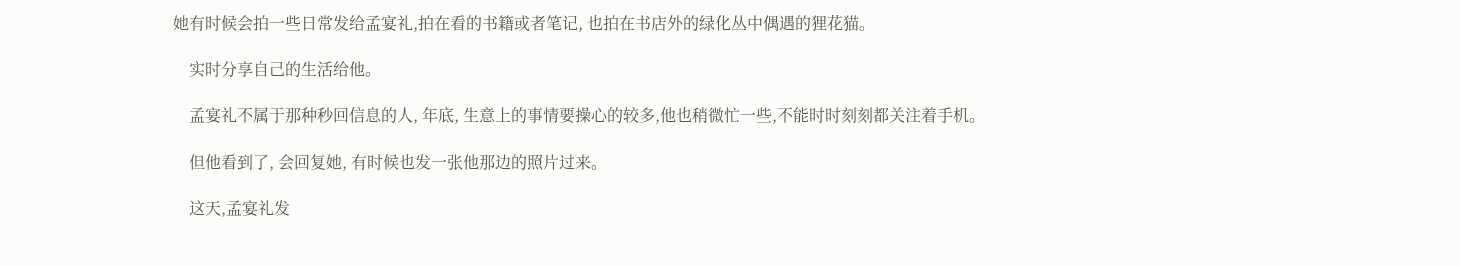她有时候会拍一些日常发给孟宴礼,拍在看的书籍或者笔记, 也拍在书店外的绿化丛中偶遇的狸花猫。

    实时分享自己的生活给他。

    孟宴礼不属于那种秒回信息的人, 年底, 生意上的事情要操心的较多,他也稍微忙一些,不能时时刻刻都关注着手机。

    但他看到了, 会回复她, 有时候也发一张他那边的照片过来。

    这天,孟宴礼发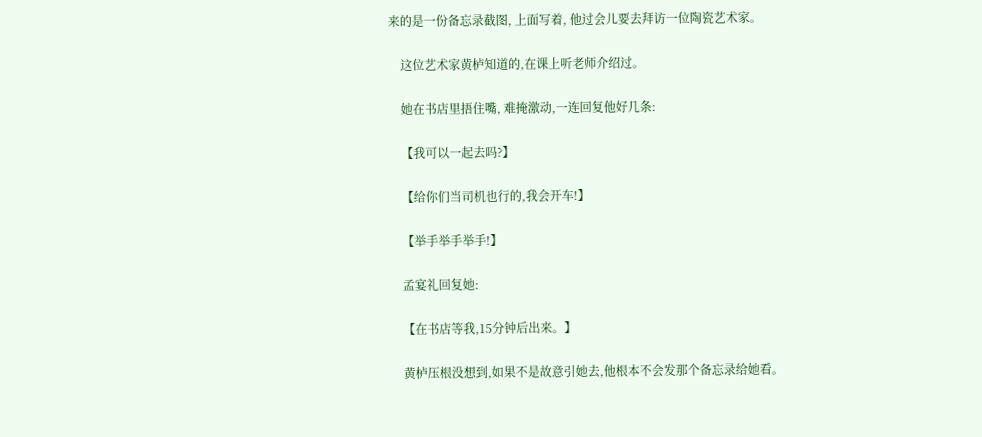来的是一份备忘录截图, 上面写着, 他过会儿要去拜访一位陶瓷艺术家。

    这位艺术家黄栌知道的,在课上听老师介绍过。

    她在书店里捂住嘴, 难掩激动,一连回复他好几条:

    【我可以一起去吗?】

    【给你们当司机也行的,我会开车!】

    【举手举手举手!】

    孟宴礼回复她:

    【在书店等我,15分钟后出来。】

    黄栌压根没想到,如果不是故意引她去,他根本不会发那个备忘录给她看。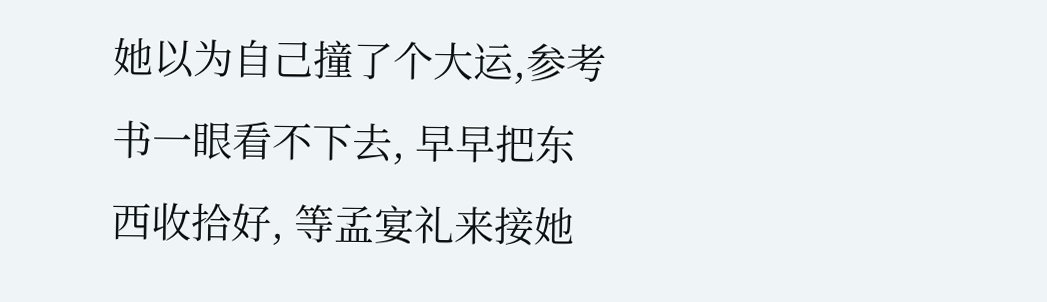她以为自己撞了个大运,参考书一眼看不下去, 早早把东西收拾好, 等孟宴礼来接她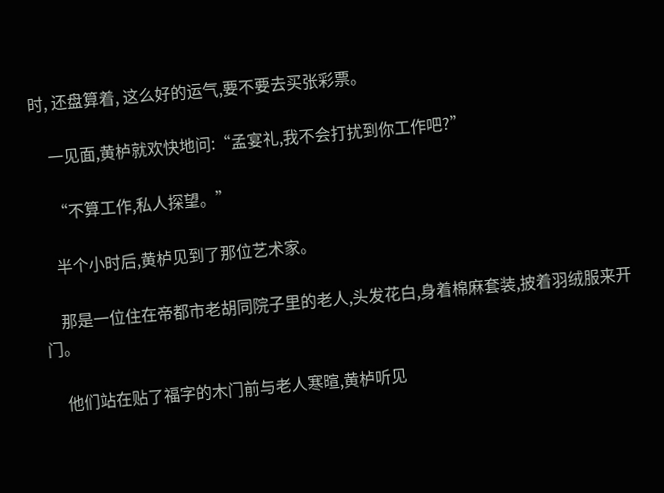时, 还盘算着, 这么好的运气,要不要去买张彩票。

    一见面,黄栌就欢快地问:“孟宴礼,我不会打扰到你工作吧?”

    “不算工作,私人探望。”

    半个小时后,黄栌见到了那位艺术家。

    那是一位住在帝都市老胡同院子里的老人,头发花白,身着棉麻套装,披着羽绒服来开门。

    他们站在贴了福字的木门前与老人寒暄,黄栌听见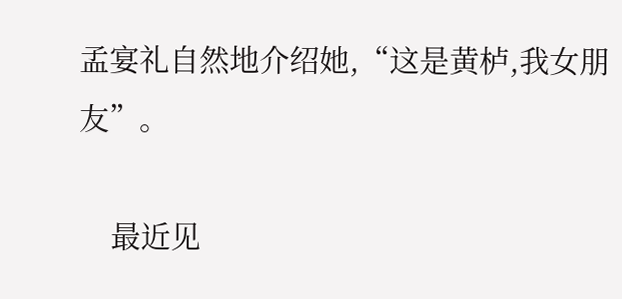孟宴礼自然地介绍她,“这是黄栌,我女朋友”。

    最近见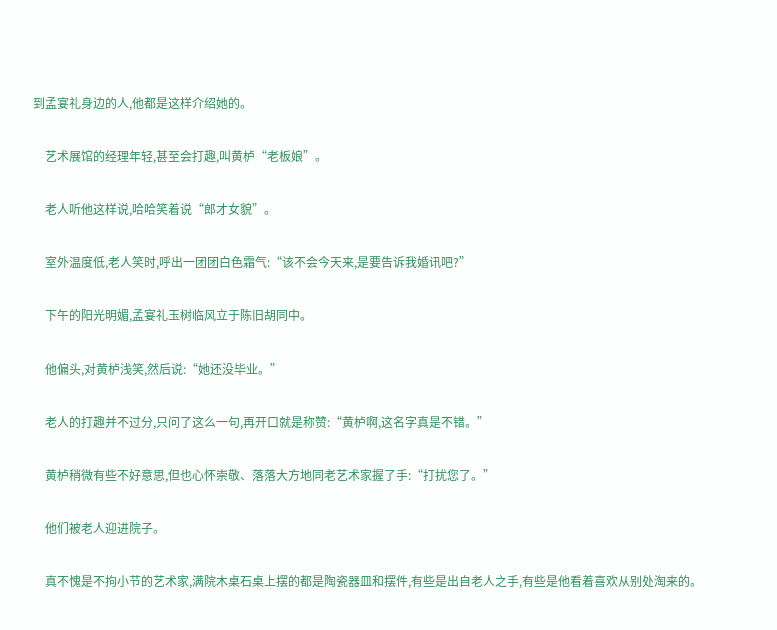到孟宴礼身边的人,他都是这样介绍她的。

    艺术展馆的经理年轻,甚至会打趣,叫黄栌“老板娘”。

    老人听他这样说,哈哈笑着说“郎才女貌”。

    室外温度低,老人笑时,呼出一团团白色霜气:“该不会今天来,是要告诉我婚讯吧?”

    下午的阳光明媚,孟宴礼玉树临风立于陈旧胡同中。

    他偏头,对黄栌浅笑,然后说:“她还没毕业。”

    老人的打趣并不过分,只问了这么一句,再开口就是称赞:“黄栌啊,这名字真是不错。”

    黄栌稍微有些不好意思,但也心怀崇敬、落落大方地同老艺术家握了手:“打扰您了。”

    他们被老人迎进院子。

    真不愧是不拘小节的艺术家,满院木桌石桌上摆的都是陶瓷器皿和摆件,有些是出自老人之手,有些是他看着喜欢从别处淘来的。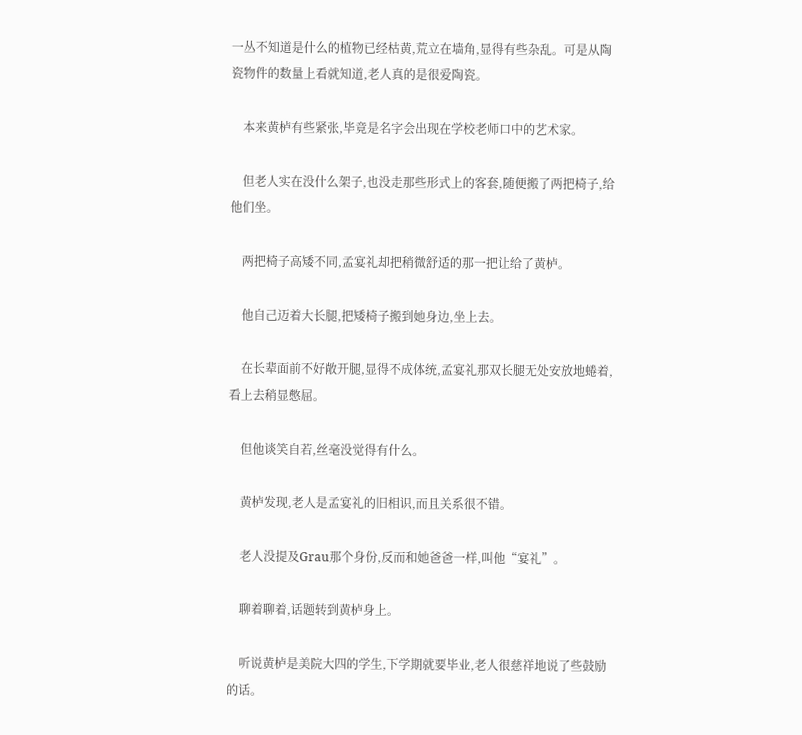一丛不知道是什么的植物已经枯黄,荒立在墙角,显得有些杂乱。可是从陶瓷物件的数量上看就知道,老人真的是很爱陶瓷。

    本来黄栌有些紧张,毕竟是名字会出现在学校老师口中的艺术家。

    但老人实在没什么架子,也没走那些形式上的客套,随便搬了两把椅子,给他们坐。

    两把椅子高矮不同,孟宴礼却把稍微舒适的那一把让给了黄栌。

    他自己迈着大长腿,把矮椅子搬到她身边,坐上去。

    在长辈面前不好敞开腿,显得不成体统,孟宴礼那双长腿无处安放地蜷着,看上去稍显憋屈。

    但他谈笑自若,丝毫没觉得有什么。

    黄栌发现,老人是孟宴礼的旧相识,而且关系很不错。

    老人没提及Grau那个身份,反而和她爸爸一样,叫他“宴礼”。

    聊着聊着,话题转到黄栌身上。

    听说黄栌是美院大四的学生,下学期就要毕业,老人很慈祥地说了些鼓励的话。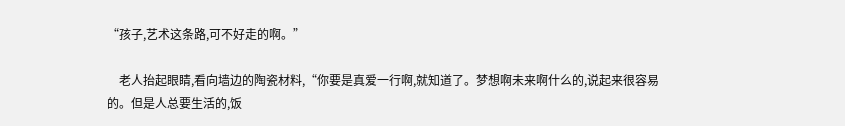“孩子,艺术这条路,可不好走的啊。”

    老人抬起眼睛,看向墙边的陶瓷材料,“你要是真爱一行啊,就知道了。梦想啊未来啊什么的,说起来很容易的。但是人总要生活的,饭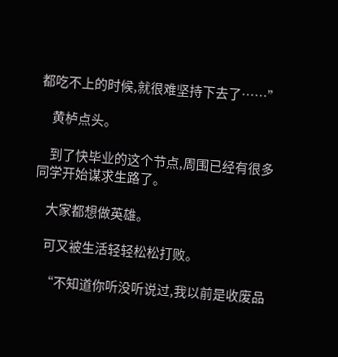都吃不上的时候,就很难坚持下去了……”

    黄栌点头。

    到了快毕业的这个节点,周围已经有很多同学开始谋求生路了。

    大家都想做英雄。

    可又被生活轻轻松松打败。

    “不知道你听没听说过,我以前是收废品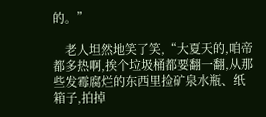的。”

    老人坦然地笑了笑,“大夏天的,咱帝都多热啊,挨个垃圾桶都要翻一翻,从那些发霉腐烂的东西里捡矿泉水瓶、纸箱子,拍掉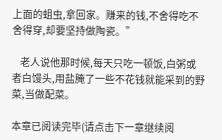上面的蛆虫,拿回家。赚来的钱,不舍得吃不舍得穿,却要坚持做陶瓷。”

    老人说他那时候,每天只吃一顿饭,白粥或者白馒头,用盐腌了一些不花钱就能采到的野菜,当做配菜。

本章已阅读完毕(请点击下一章继续阅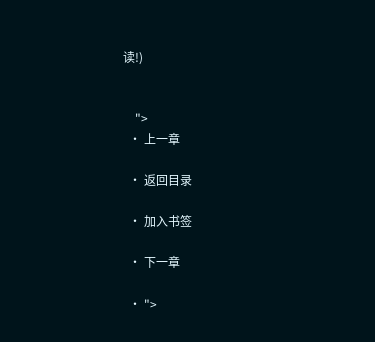读!)


    ">
  • 上一章

  • 返回目录

  • 加入书签

  • 下一章

  • ">